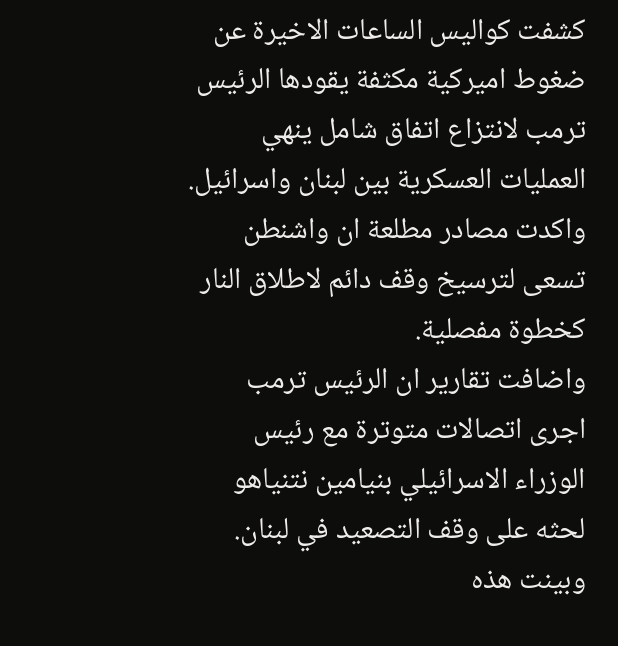كشفت كواليس الساعات الاخيرة عن ضغوط اميركية مكثفة يقودها الرئيس ترمب لانتزاع اتفاق شامل ينهي العمليات العسكرية بين لبنان واسرائيل. واكدت مصادر مطلعة ان واشنطن تسعى لترسيخ وقف دائم لاطلاق النار كخطوة مفصلية.
واضافت تقارير ان الرئيس ترمب اجرى اتصالات متوترة مع رئيس الوزراء الاسرائيلي بنيامين نتنياهو لحثه على وقف التصعيد في لبنان. وبينت هذه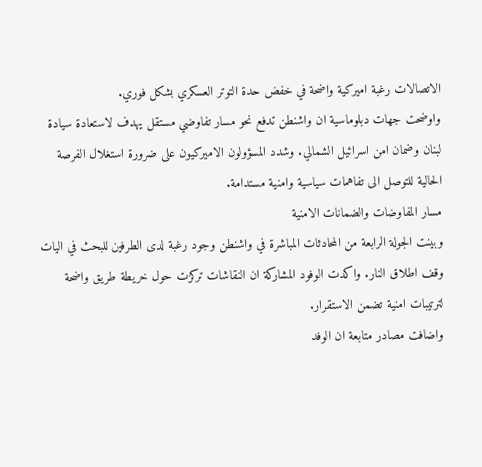الاتصالات رغبة اميركية واضحة في خفض حدة التوتر العسكري بشكل فوري.
واوضحت جهات دبلوماسية ان واشنطن تدفع نحو مسار تفاوضي مستقل يهدف لاستعادة سيادة لبنان وضمان امن اسرائيل الشمالي. وشدد المسؤولون الاميركيون على ضرورة استغلال الفرصة الحالية للتوصل الى تفاهمات سياسية وامنية مستدامة.
مسار المفاوضات والضمانات الامنية
وبينت الجولة الرابعة من المحادثات المباشرة في واشنطن وجود رغبة لدى الطرفين للبحث في اليات وقف اطلاق النار. واكدت الوفود المشاركة ان النقاشات تركزت حول خريطة طريق واضحة لترتيبات امنية تضمن الاستقرار.
واضافت مصادر متابعة ان الوفد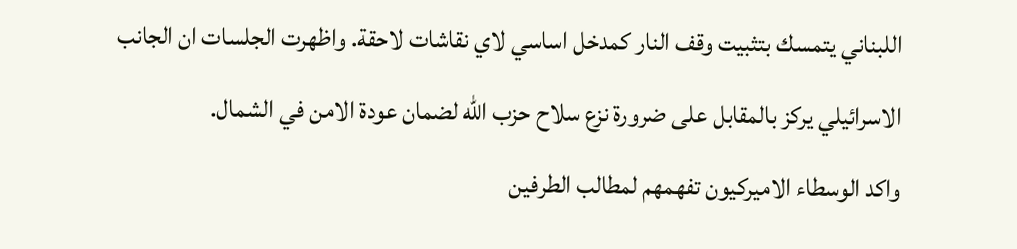اللبناني يتمسك بتثبيت وقف النار كمدخل اساسي لاي نقاشات لاحقة. واظهرت الجلسات ان الجانب الاسرائيلي يركز بالمقابل على ضرورة نزع سلاح حزب الله لضمان عودة الامن في الشمال.
واكد الوسطاء الاميركيون تفهمهم لمطالب الطرفين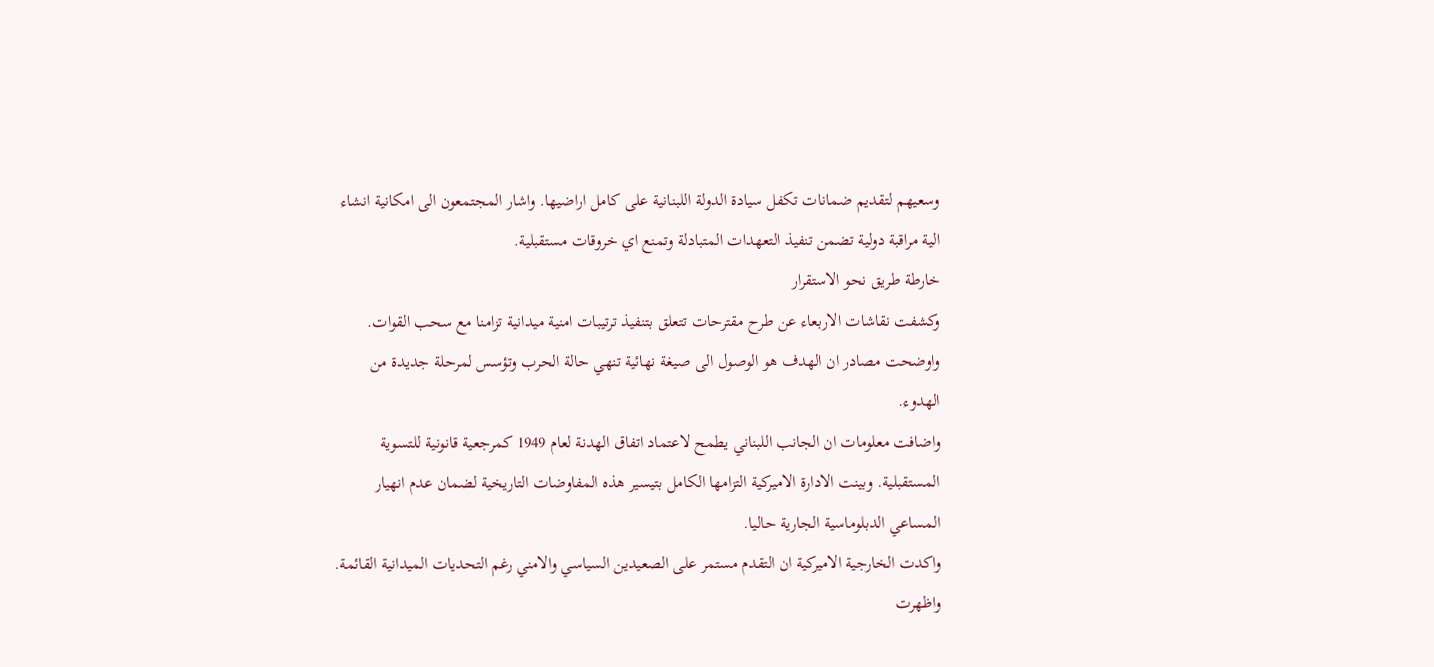وسعيهم لتقديم ضمانات تكفل سيادة الدولة اللبنانية على كامل اراضيها. واشار المجتمعون الى امكانية انشاء الية مراقبة دولية تضمن تنفيذ التعهدات المتبادلة وتمنع اي خروقات مستقبلية.
خارطة طريق نحو الاستقرار
وكشفت نقاشات الاربعاء عن طرح مقترحات تتعلق بتنفيذ ترتيبات امنية ميدانية تزامنا مع سحب القوات. واوضحت مصادر ان الهدف هو الوصول الى صيغة نهائية تنهي حالة الحرب وتؤسس لمرحلة جديدة من الهدوء.
واضافت معلومات ان الجانب اللبناني يطمح لاعتماد اتفاق الهدنة لعام 1949 كمرجعية قانونية للتسوية المستقبلية. وبينت الادارة الاميركية التزامها الكامل بتيسير هذه المفاوضات التاريخية لضمان عدم انهيار المساعي الدبلوماسية الجارية حاليا.
واكدت الخارجية الاميركية ان التقدم مستمر على الصعيدين السياسي والامني رغم التحديات الميدانية القائمة. واظهرت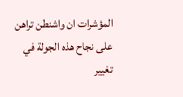المؤشرات ان واشنطن تراهن على نجاح هذه الجولة في تغيير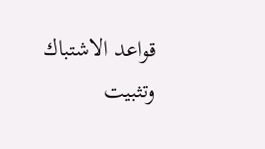قواعد الاشتباك وتثبيت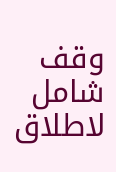وقف شامل لاطلاق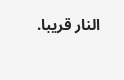النار قريبا.